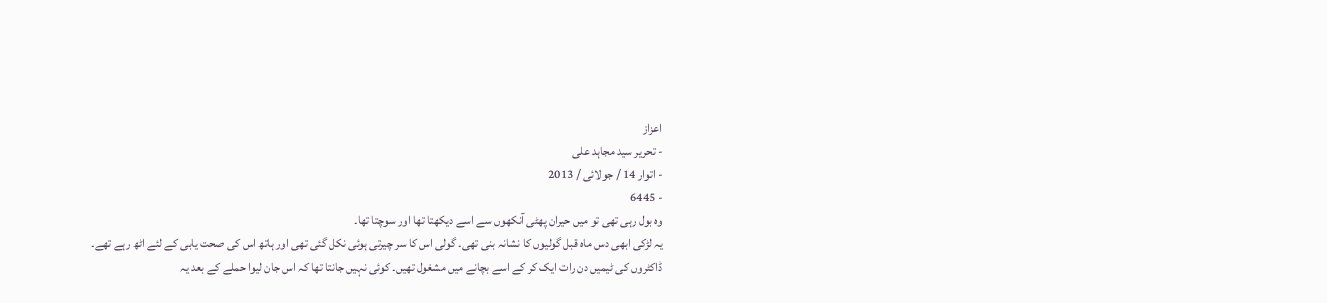اعزاز
- تحریر سید مجاہد علی
- اتوار 14 / جولائی / 2013
- 6445
وہ بول رہی تھی تو میں حیران پھٹی آنکھوں سے اسے دیکھتا تھا اور سوچتا تھا۔
یہ لڑکی ابھی دس ماہ قبل گولیوں کا نشانہ بنی تھی۔ گولی اس کا سر چیرتی ہوئی نکل گئی تھی اور ہاتھ اس کی صحت یابی کے لئے اٹھ رہے تھے۔
ڈاکٹروں کی ٹیمیں دن رات ایک کر کے اسے بچانے میں مشغول تھیں۔ کوئی نہیں جانتا تھا کہ اس جان لیوا حملے کے بعد یہ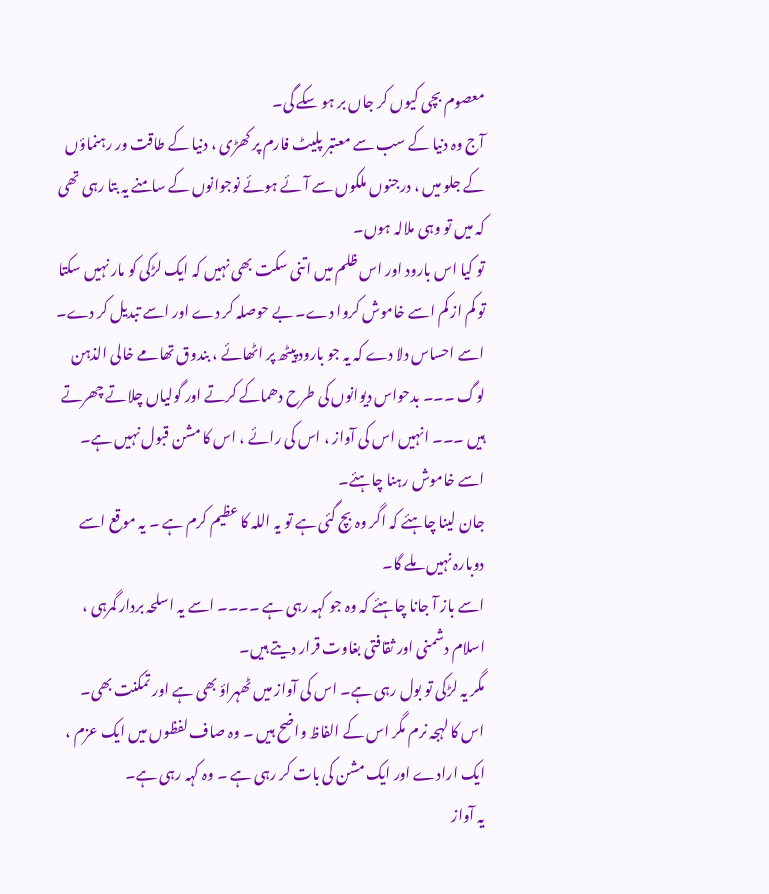معصوم بچی کیوں کر جاں بر ہو سکے گی۔
آج وہ دنیا کے سب سے معتبر پلیٹ فارم پر کھڑی ، دنیا کے طاقت ور رہنماؤں کے جلو میں ، درجنوں ملکوں سے آئے ہوئے نوجوانوں کے سامنے یہ بتا رہی تھی کہ میں تو وہی ملالہ ہوں۔
تو کیا اس بارود اور اس ظلم میں اتنی سکت بھی نہیں کہ ایک لڑکی کو مار نہیں سکتا تو کم از کم اسے خاموش کروا دے۔ بے حوصلہ کر دے اور اسے تبدیل کر دے۔
اسے احساس دلا دے کہ یہ جو بارود پیٹھ پر اٹھائے ، بندوق تھامے خالی الذہن لوگ ۔۔۔ بدحواس دیوانوں کی طرح دھماکے کرتے اور گولیاں چلاتے چھرتے ہیں ۔۔۔ انہیں اس کی آواز ، اس کی رائے ، اس کا مشن قبول نہیں ہے۔
اسے خاموش رہنا چاہئے۔
جان لینا چاہئے کہ اگر وہ بچ گئی ہے تو یہ اللہ کا عظیم کرم ہے ۔ یہ موقع اسے دوبارہ نہیں ملے گا۔
اسے باز آ جانا چاہئے کہ وہ جو کہہ رہی ہے ۔۔۔۔ اسے یہ اسلحہ بردار گمرہی ، اسلام دشمنی اور ثقافتی بغاوت قرار دیتے ہیں۔
مگر یہ لڑکی تو بول رہی ہے۔ اس کی آواز میں ٹھہراؤ بھی ہے اور تمکنت بھی۔ اس کا لہجہ نرم مگر اس کے الفاظ واضح ہیں ۔ وہ صاف لفظوں میں ایک عزم ، ایک ارادے اور ایک مشن کی بات کر رہی ہے ۔ وہ کہہ رہی ہے۔
یہ آواز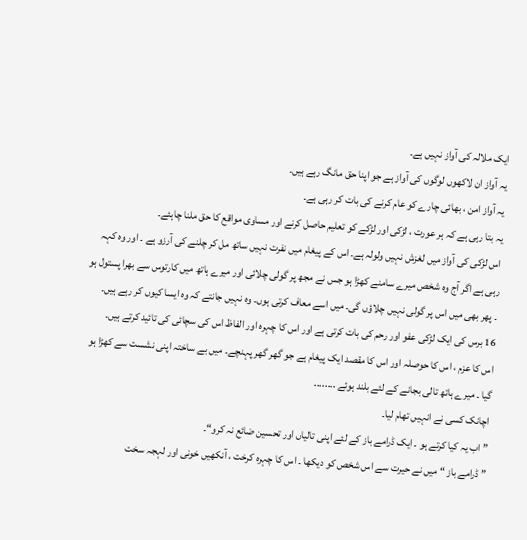ایک ملالہ کی آواز نہیں ہے۔
یہ آواز ان لاکھوں لوگوں کی آواز ہے جو اپنا حق مانگ رہے ہیں۔
یہ آواز امن ، بھائی چارے کو عام کرنے کی بات کر رہی ہے۔
یہ بتا رہی ہے کہ ہر عورت ، لڑکی اور لڑکے کو تعلیم حاصل کرنے اور مساوی مواقع کا حق ملنا چاہئے۔
اس لڑکی کی آواز میں لغزش نہیں ولولہ ہے۔ اس کے پیغام میں نفرت نہیں ساتھ مل کر چلنے کی آرزو ہے ۔ اور وہ کہہ رہی ہے اگر آج وہ شخص میرے سامنے کھڑا ہو جس نے مجھ پر گولی چلائی اور میرے ہاتھ میں کارتوس سے بھرا پستول ہو ۔ پھر بھی میں اس پر گولی نہیں چلاؤں گی۔ میں اسے معاف کرتی ہوں۔ وہ نہیں جانتے کہ وہ ایسا کیوں کر رہے ہیں۔
16 برس کی ایک لڑکی عفو اور رحم کی بات کرتی ہے اور اس کا چہرہ اور الفاظ اس کی سچائی کی تائید کرتے ہیں۔
اس کا عزم ، اس کا حوصلہ اور اس کا مقصد ایک پیغام ہے جو گھر گھر پہنچے۔ میں بے ساختہ اپنی نشست سے کھڑا ہو گیا ۔ میرے ہاتھ تالی بجانے کے لئے بلند ہوئے ........
اچانک کسی نے انہیں تھام لیا۔
” اب یہ کیا کرتے ہو ۔ ایک ڈرامے باز کے لئے اپنی تالیاں اور تحسین ضائع نہ کرو“۔
” ڈرامے باز “ میں نے حیرت سے اس شخص کو دیکھا ۔ اس کا چہرہ کرخت ، آنکھیں خونی اور لہجہ سخت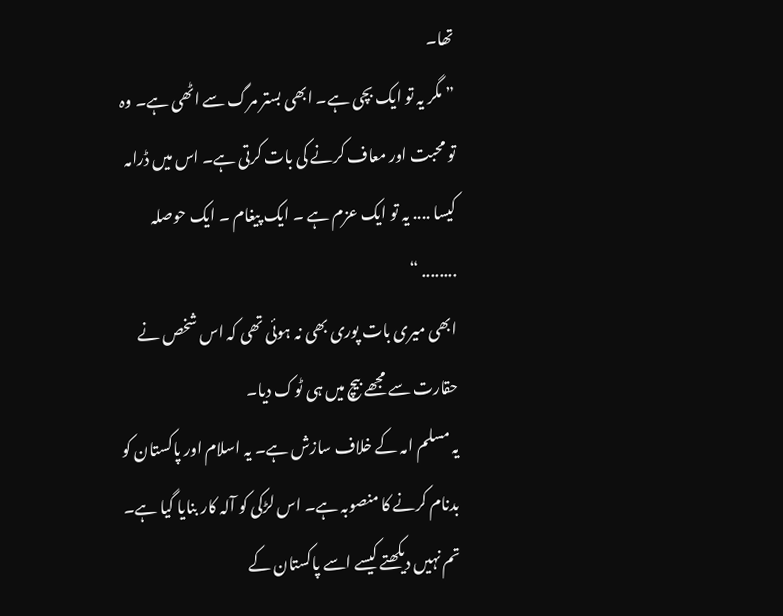تھا۔
” مگر یہ تو ایک بچی ہے۔ ابھی بستر مرگ سے اٹھی ہے۔ وہ تو محبت اور معاف کرنے کی بات کرتی ہے۔ اس میں ڈرامہ کیسا .... یہ تو ایک عزم ہے ۔ ایک پیغام ۔ ایک حوصلہ ........ “
ابھی میری بات پوری بھی نہ ہوئی تھی کہ اس شخص نے حقارت سے مجھے بیچ میں ہی ٹوک دیا۔
یہ مسلم امہ کے خلاف سازش ہے۔ یہ اسلام اور پاکستان کو بدنام کرنے کا منصوبہ ہے۔ اس لڑکی کو آلہ کار بنایا گیا ہے۔ تم نہیں دیکھتے کیسے اسے پاکستان کے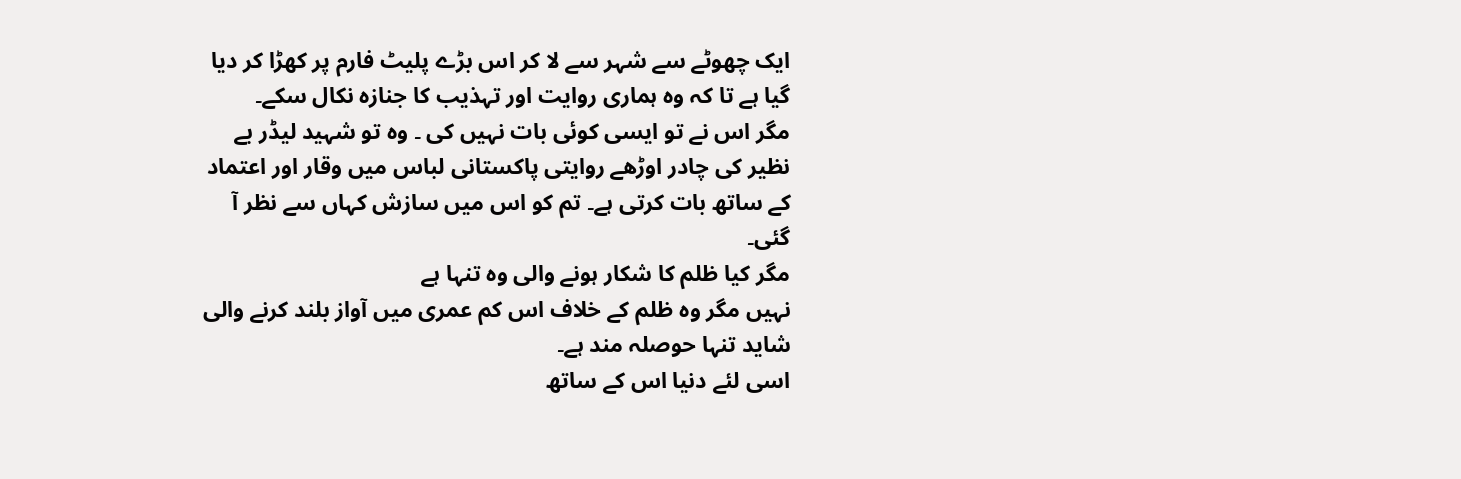ایک چھوٹے سے شہر سے لا کر اس بڑے پلیٹ فارم پر کھڑا کر دیا گیا ہے تا کہ وہ ہماری روایت اور تہذیب کا جنازہ نکال سکے۔
مگر اس نے تو ایسی کوئی بات نہیں کی ۔ وہ تو شہید لیڈر بے نظیر کی چادر اوڑھے روایتی پاکستانی لباس میں وقار اور اعتماد کے ساتھ بات کرتی ہے۔ تم کو اس میں سازش کہاں سے نظر آ گئی۔
مگر کیا ظلم کا شکار ہونے والی وہ تنہا ہے
نہیں مگر وہ ظلم کے خلاف اس کم عمری میں آواز بلند کرنے والی شاید تنہا حوصلہ مند ہے۔
اسی لئے دنیا اس کے ساتھ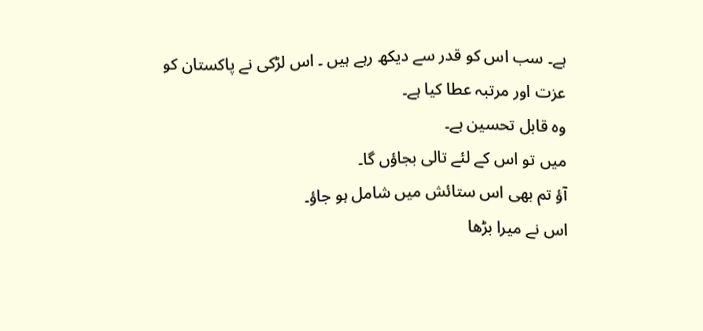ہے۔ سب اس کو قدر سے دیکھ رہے ہیں ۔ اس لڑکی نے پاکستان کو عزت اور مرتبہ عطا کیا ہے۔
وہ قابل تحسین ہے۔
میں تو اس کے لئے تالی بجاؤں گا۔
آؤ تم بھی اس ستائش میں شامل ہو جاؤ۔
اس نے میرا بڑھا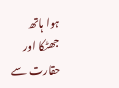ہوا ہاتھ جھٹکا اور حقارت سے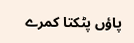پاؤں پٹکتا کمرے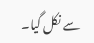سے نکل گیا۔